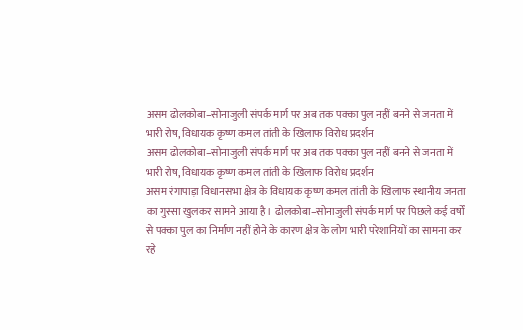असम ढोलकोबा–सोनाजुली संपर्क मार्ग पर अब तक पक्का पुल नहीं बनने से जनता में भारी रोष, विधायक कृष्ण कमल तांती के खिलाफ विरोध प्रदर्शन
असम ढोलकोबा–सोनाजुली संपर्क मार्ग पर अब तक पक्का पुल नहीं बनने से जनता में भारी रोष, विधायक कृष्ण कमल तांती के खिलाफ विरोध प्रदर्शन
असम रंगापाड़ा विधानसभा क्षेत्र के विधायक कृष्ण कमल तांती के खिलाफ स्थानीय जनता का गुस्सा खुलकर सामने आया है। ढोलकोबा–सोनाजुली संपर्क मार्ग पर पिछले कई वर्षों से पक्का पुल का निर्माण नहीं होने के कारण क्षेत्र के लोग भारी परेशानियों का सामना कर रहे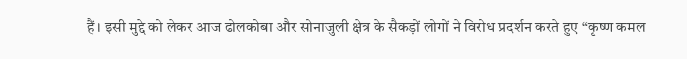हैं। इसी मुद्दे को लेकर आज ढोलकोबा और सोनाजुली क्षेत्र के सैकड़ों लोगों ने विरोध प्रदर्शन करते हुए “कृष्ण कमल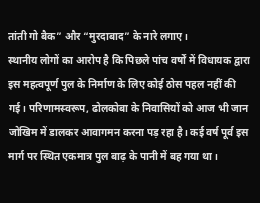तांती गो बैक” और “मुरदाबाद” के नारे लगाए।
स्थानीय लोगों का आरोप है कि पिछले पांच वर्षों में विधायक द्वारा इस महत्वपूर्ण पुल के निर्माण के लिए कोई ठोस पहल नहीं की गई। परिणामस्वरूप, ढोलकोबा के निवासियों को आज भी जान जोखिम में डालकर आवागमन करना पड़ रहा है। कई वर्ष पूर्व इस मार्ग पर स्थित एकमात्र पुल बाढ़ के पानी में बह गया था।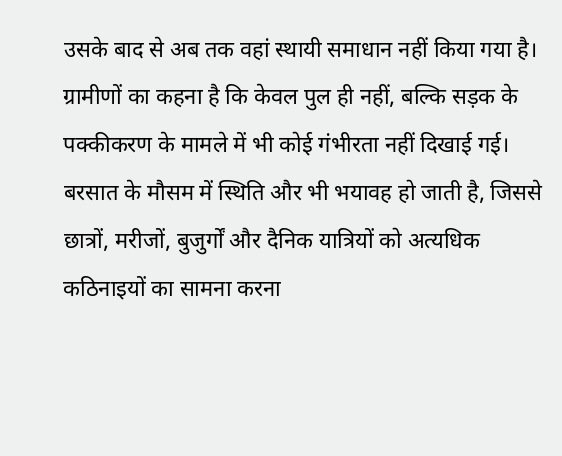उसके बाद से अब तक वहां स्थायी समाधान नहीं किया गया है।
ग्रामीणों का कहना है कि केवल पुल ही नहीं, बल्कि सड़क के पक्कीकरण के मामले में भी कोई गंभीरता नहीं दिखाई गई। बरसात के मौसम में स्थिति और भी भयावह हो जाती है, जिससे छात्रों, मरीजों, बुजुर्गों और दैनिक यात्रियों को अत्यधिक कठिनाइयों का सामना करना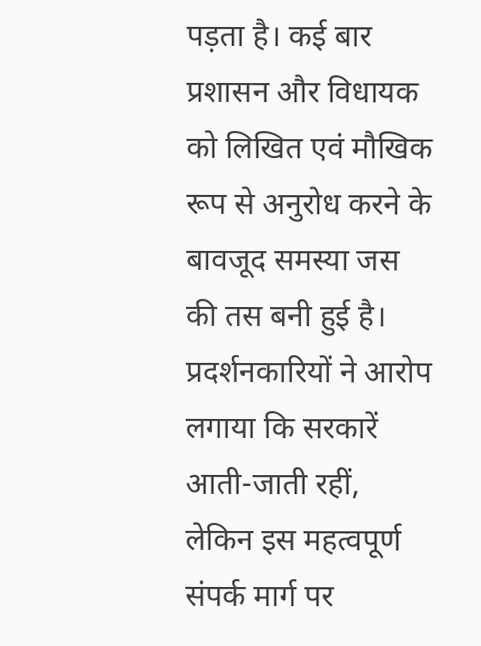पड़ता है। कई बार प्रशासन और विधायक को लिखित एवं मौखिक रूप से अनुरोध करने के बावजूद समस्या जस की तस बनी हुई है।
प्रदर्शनकारियों ने आरोप लगाया कि सरकारें आती-जाती रहीं, लेकिन इस महत्वपूर्ण संपर्क मार्ग पर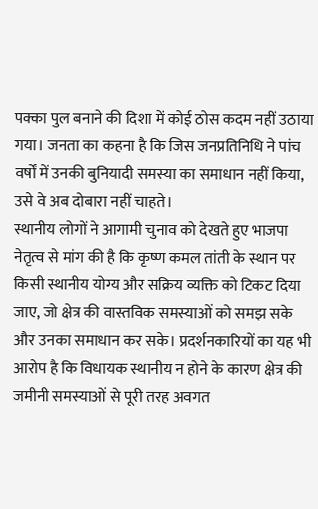पक्का पुल बनाने की दिशा में कोई ठोस कदम नहीं उठाया गया। जनता का कहना है कि जिस जनप्रतिनिधि ने पांच वर्षों में उनकी बुनियादी समस्या का समाधान नहीं किया, उसे वे अब दोबारा नहीं चाहते।
स्थानीय लोगों ने आगामी चुनाव को देखते हुए भाजपा नेतृत्व से मांग की है कि कृष्ण कमल तांती के स्थान पर किसी स्थानीय योग्य और सक्रिय व्यक्ति को टिकट दिया जाए, जो क्षेत्र की वास्तविक समस्याओं को समझ सके और उनका समाधान कर सके। प्रदर्शनकारियों का यह भी आरोप है कि विधायक स्थानीय न होने के कारण क्षेत्र की जमीनी समस्याओं से पूरी तरह अवगत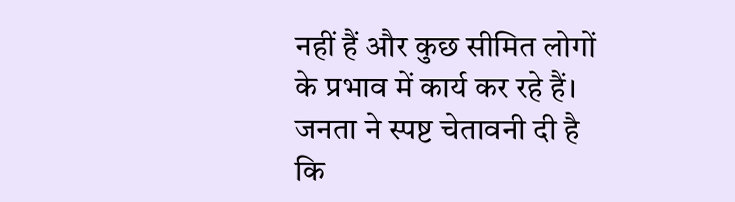नहीं हैं और कुछ सीमित लोगों के प्रभाव में कार्य कर रहे हैं।
जनता ने स्पष्ट चेतावनी दी है कि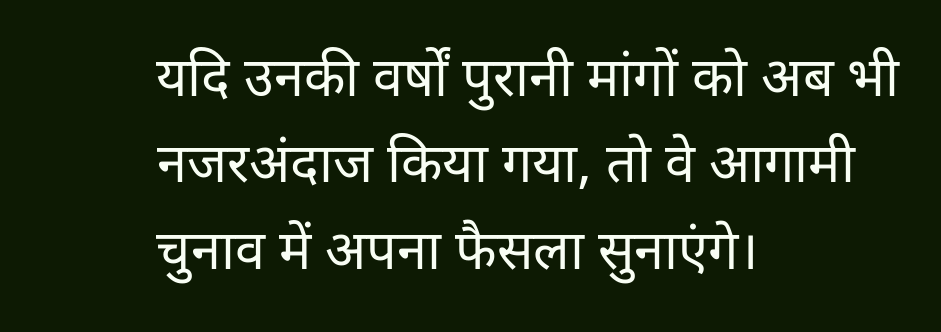यदि उनकी वर्षों पुरानी मांगों को अब भी नजरअंदाज किया गया, तो वे आगामी चुनाव में अपना फैसला सुनाएंगे।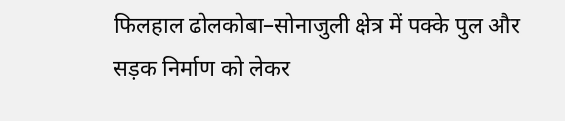फिलहाल ढोलकोबा–सोनाजुली क्षेत्र में पक्के पुल और सड़क निर्माण को लेकर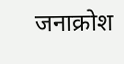जनाक्रोश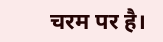चरम पर है।